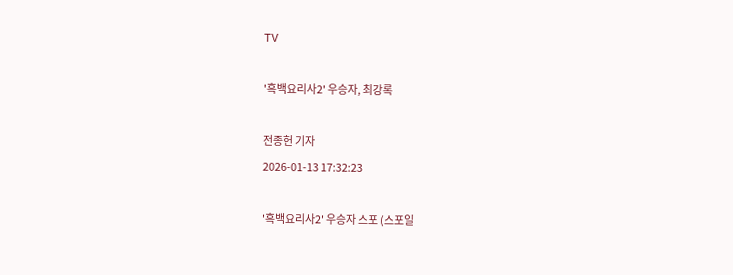TV

'흑백요리사2' 우승자, 최강록

전종헌 기자
2026-01-13 17:32:23

'흑백요리사2' 우승자 스포 (스포일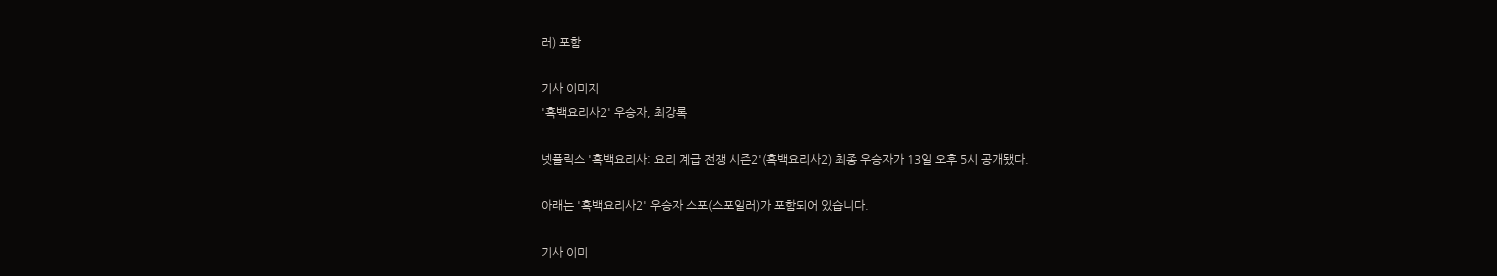러) 포함

기사 이미지
'흑백요리사2' 우승자, 최강록

넷플릭스 '흑백요리사: 요리 계급 전쟁 시즌2'(흑백요리사2) 최종 우승자가 13일 오후 5시 공개됐다.

아래는 '흑백요리사2' 우승자 스포(스포일러)가 포함되어 있습니다.

기사 이미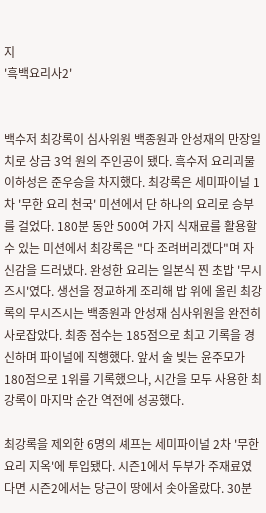지
'흑백요리사2'


백수저 최강록이 심사위원 백종원과 안성재의 만장일치로 상금 3억 원의 주인공이 됐다. 흑수저 요리괴물 이하성은 준우승을 차지했다. 최강록은 세미파이널 1차 '무한 요리 천국' 미션에서 단 하나의 요리로 승부를 걸었다. 180분 동안 500여 가지 식재료를 활용할 수 있는 미션에서 최강록은 "다 조려버리겠다"며 자신감을 드러냈다. 완성한 요리는 일본식 찐 초밥 '무시즈시'였다. 생선을 정교하게 조리해 밥 위에 올린 최강록의 무시즈시는 백종원과 안성재 심사위원을 완전히 사로잡았다. 최종 점수는 185점으로 최고 기록을 경신하며 파이널에 직행했다. 앞서 술 빚는 윤주모가 180점으로 1위를 기록했으나, 시간을 모두 사용한 최강록이 마지막 순간 역전에 성공했다.

최강록을 제외한 6명의 셰프는 세미파이널 2차 '무한 요리 지옥'에 투입됐다. 시즌1에서 두부가 주재료였다면 시즌2에서는 당근이 땅에서 솟아올랐다. 30분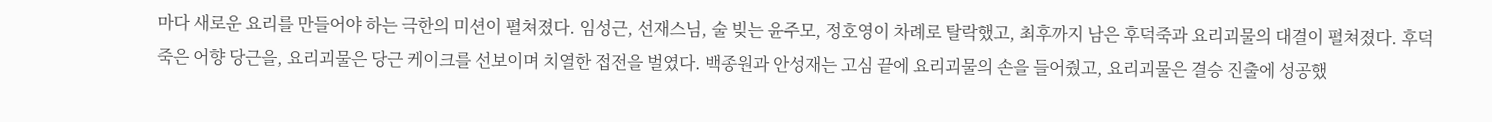마다 새로운 요리를 만들어야 하는 극한의 미션이 펼쳐졌다. 임성근, 선재스님, 술 빚는 윤주모, 정호영이 차례로 탈락했고, 최후까지 남은 후덕죽과 요리괴물의 대결이 펼쳐졌다. 후덕죽은 어향 당근을, 요리괴물은 당근 케이크를 선보이며 치열한 접전을 벌였다. 백종원과 안성재는 고심 끝에 요리괴물의 손을 들어줬고, 요리괴물은 결승 진출에 성공했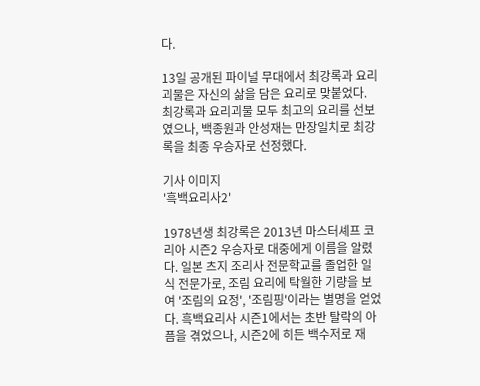다.

13일 공개된 파이널 무대에서 최강록과 요리괴물은 자신의 삶을 담은 요리로 맞붙었다. 최강록과 요리괴물 모두 최고의 요리를 선보였으나, 백종원과 안성재는 만장일치로 최강록을 최종 우승자로 선정했다.

기사 이미지
'흑백요리사2'

1978년생 최강록은 2013년 마스터셰프 코리아 시즌2 우승자로 대중에게 이름을 알렸다. 일본 츠지 조리사 전문학교를 졸업한 일식 전문가로, 조림 요리에 탁월한 기량을 보여 '조림의 요정', '조림핑'이라는 별명을 얻었다. 흑백요리사 시즌1에서는 초반 탈락의 아픔을 겪었으나, 시즌2에 히든 백수저로 재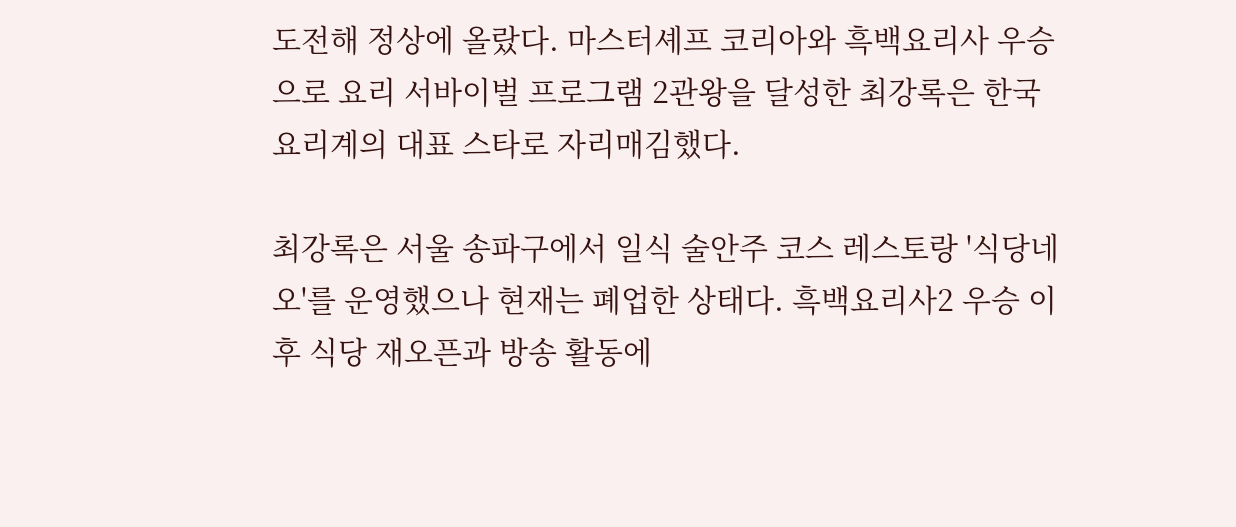도전해 정상에 올랐다. 마스터셰프 코리아와 흑백요리사 우승으로 요리 서바이벌 프로그램 2관왕을 달성한 최강록은 한국 요리계의 대표 스타로 자리매김했다.

최강록은 서울 송파구에서 일식 술안주 코스 레스토랑 '식당네오'를 운영했으나 현재는 폐업한 상태다. 흑백요리사2 우승 이후 식당 재오픈과 방송 활동에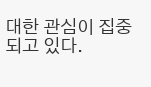대한 관심이 집중되고 있다.